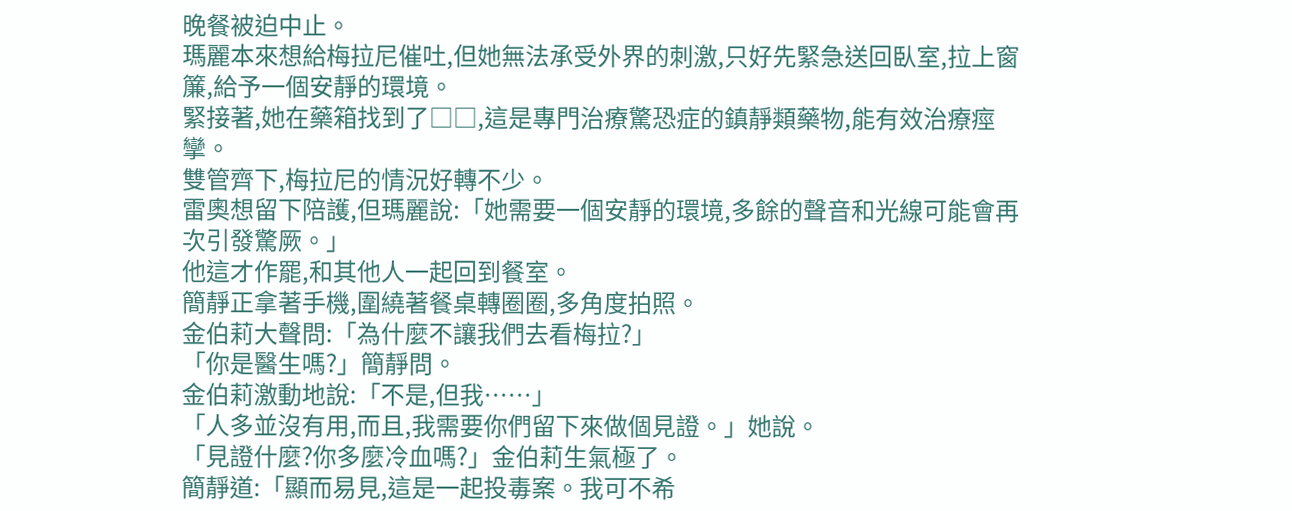晚餐被迫中止。
瑪麗本來想給梅拉尼催吐,但她無法承受外界的刺激,只好先緊急送回臥室,拉上窗簾,給予一個安靜的環境。
緊接著,她在藥箱找到了□□,這是專門治療驚恐症的鎮靜類藥物,能有效治療痙攣。
雙管齊下,梅拉尼的情況好轉不少。
雷奧想留下陪護,但瑪麗說:「她需要一個安靜的環境,多餘的聲音和光線可能會再次引發驚厥。」
他這才作罷,和其他人一起回到餐室。
簡靜正拿著手機,圍繞著餐桌轉圈圈,多角度拍照。
金伯莉大聲問:「為什麼不讓我們去看梅拉?」
「你是醫生嗎?」簡靜問。
金伯莉激動地說:「不是,但我……」
「人多並沒有用,而且,我需要你們留下來做個見證。」她說。
「見證什麼?你多麼冷血嗎?」金伯莉生氣極了。
簡靜道:「顯而易見,這是一起投毒案。我可不希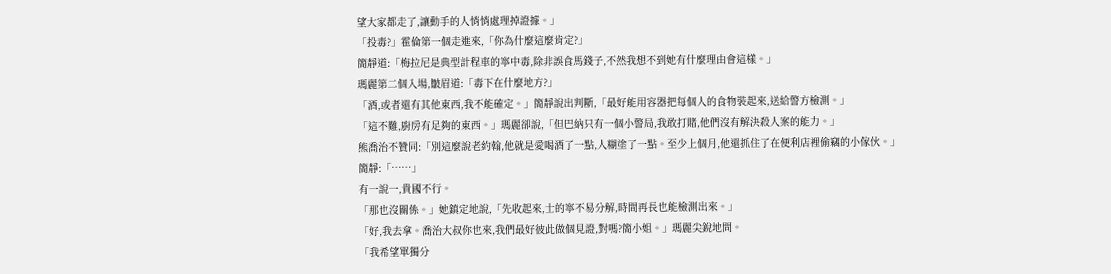望大家都走了,讓動手的人悄悄處理掉證據。」
「投毒?」霍倫第一個走進來,「你為什麼這麼肯定?」
簡靜道:「梅拉尼是典型計程車的寧中毒,除非誤食馬錢子,不然我想不到她有什麼理由會這樣。」
瑪麗第二個入場,皺眉道:「毒下在什麼地方?」
「酒,或者還有其他東西,我不能確定。」簡靜說出判斷,「最好能用容器把每個人的食物裝起來,送給警方檢測。」
「這不難,廚房有足夠的東西。」瑪麗卻說,「但巴納只有一個小警局,我敢打賭,他們沒有解決殺人案的能力。」
熊喬治不贊同:「別這麼說老約翰,他就是愛喝酒了一點,人糊塗了一點。至少上個月,他還抓住了在便利店裡偷竊的小傢伙。」
簡靜:「……」
有一說一,貴國不行。
「那也沒關係。」她鎮定地說,「先收起來,士的寧不易分解,時間再長也能檢測出來。」
「好,我去拿。喬治大叔你也來,我們最好彼此做個見證,對嗎?簡小姐。」瑪麗尖銳地問。
「我希望單獨分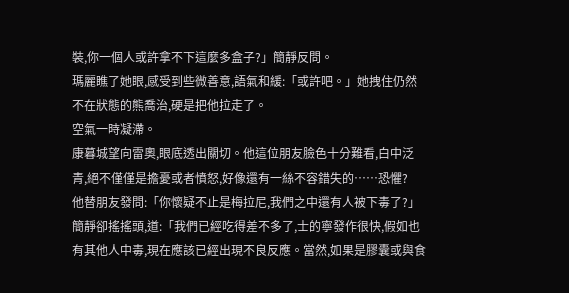裝,你一個人或許拿不下這麼多盒子?」簡靜反問。
瑪麗瞧了她眼,感受到些微善意,語氣和緩:「或許吧。」她拽住仍然不在狀態的熊喬治,硬是把他拉走了。
空氣一時凝滯。
康暮城望向雷奧,眼底透出關切。他這位朋友臉色十分難看,白中泛青,絕不僅僅是擔憂或者憤怒,好像還有一絲不容錯失的……恐懼?
他替朋友發問:「你懷疑不止是梅拉尼,我們之中還有人被下毒了?」
簡靜卻搖搖頭,道:「我們已經吃得差不多了,士的寧發作很快,假如也有其他人中毒,現在應該已經出現不良反應。當然,如果是膠囊或與食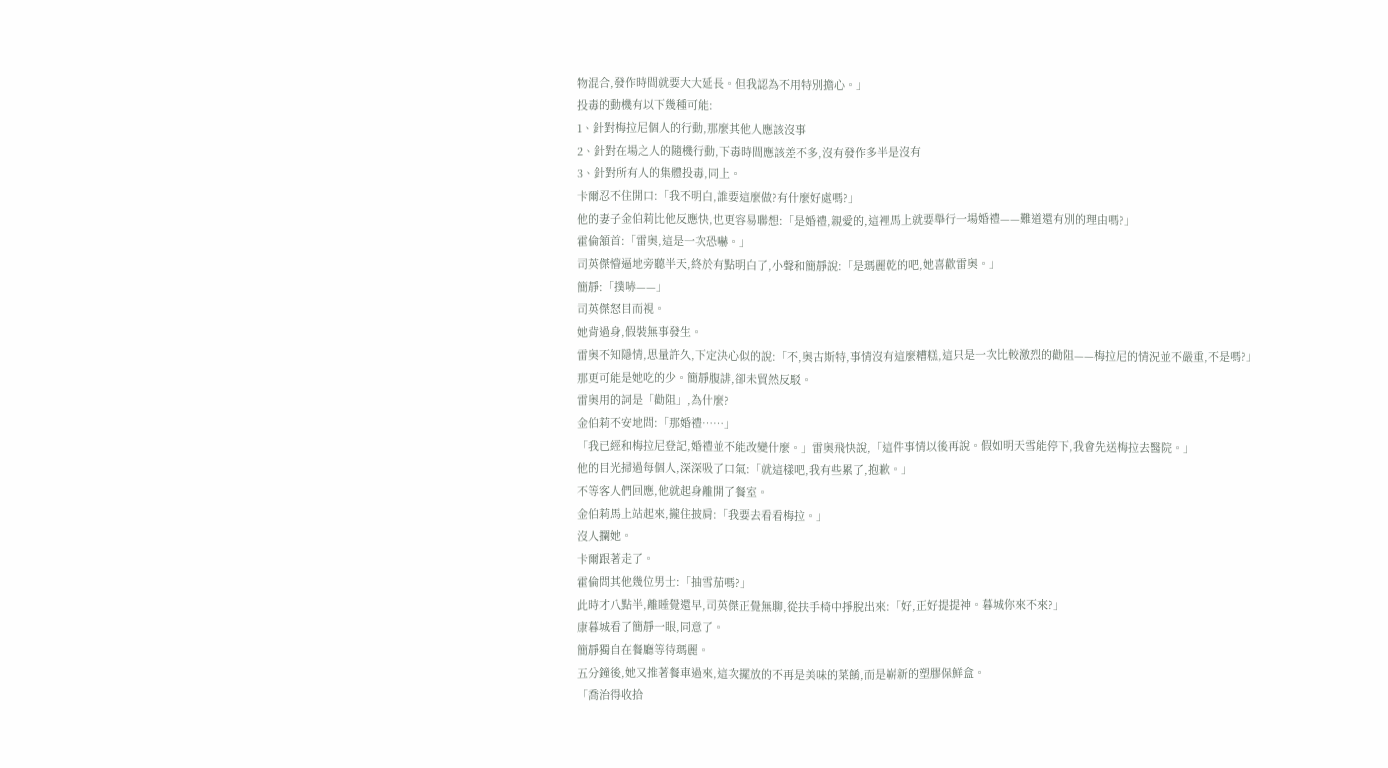物混合,發作時間就要大大延長。但我認為不用特別擔心。」
投毒的動機有以下幾種可能:
1、針對梅拉尼個人的行動,那麼其他人應該沒事
2、針對在場之人的隨機行動,下毒時間應該差不多,沒有發作多半是沒有
3、針對所有人的集體投毒,同上。
卡爾忍不住開口:「我不明白,誰要這麼做?有什麼好處嗎?」
他的妻子金伯莉比他反應快,也更容易聯想:「是婚禮,親愛的,這裡馬上就要舉行一場婚禮——難道還有別的理由嗎?」
霍倫頷首:「雷奧,這是一次恐嚇。」
司英傑懵逼地旁聽半天,終於有點明白了,小聲和簡靜說:「是瑪麗乾的吧,她喜歡雷奧。」
簡靜:「撲哧——」
司英傑怒目而視。
她背過身,假裝無事發生。
雷奧不知隱情,思量許久,下定決心似的說:「不,奧古斯特,事情沒有這麼糟糕,這只是一次比較激烈的勸阻——梅拉尼的情況並不嚴重,不是嗎?」
那更可能是她吃的少。簡靜腹誹,卻未貿然反駁。
雷奧用的詞是「勸阻」,為什麼?
金伯莉不安地問:「那婚禮……」
「我已經和梅拉尼登記,婚禮並不能改變什麼。」雷奧飛快說,「這件事情以後再說。假如明天雪能停下,我會先送梅拉去醫院。」
他的目光掃過每個人,深深吸了口氣:「就這樣吧,我有些累了,抱歉。」
不等客人們回應,他就起身離開了餐室。
金伯莉馬上站起來,攏住披肩:「我要去看看梅拉。」
沒人攔她。
卡爾跟著走了。
霍倫問其他幾位男士:「抽雪茄嗎?」
此時才八點半,離睡覺還早,司英傑正覺無聊,從扶手椅中掙脫出來:「好,正好提提神。暮城你來不來?」
康暮城看了簡靜一眼,同意了。
簡靜獨自在餐廳等待瑪麗。
五分鐘後,她又推著餐車過來,這次擺放的不再是美味的菜餚,而是嶄新的塑膠保鮮盒。
「喬治得收拾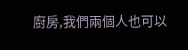廚房,我們兩個人也可以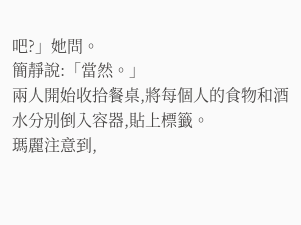吧?」她問。
簡靜說:「當然。」
兩人開始收拾餐桌,將每個人的食物和酒水分別倒入容器,貼上標籤。
瑪麗注意到,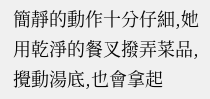簡靜的動作十分仔細,她用乾淨的餐叉撥弄菜品,攪動湯底,也會拿起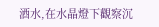酒水,在水晶燈下觀察沉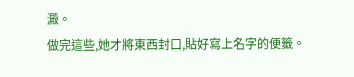澱。
做完這些,她才將東西封口,貼好寫上名字的便籤。